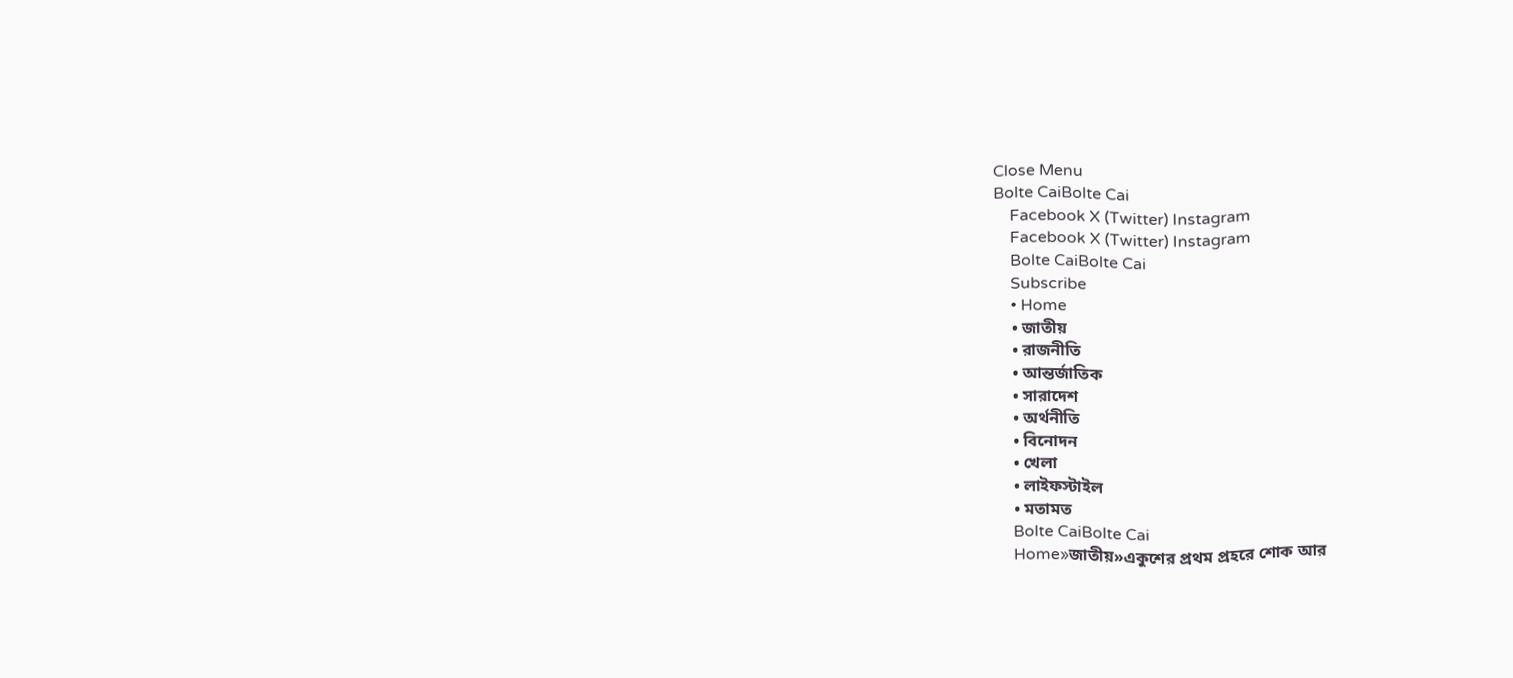Close Menu
Bolte CaiBolte Cai
    Facebook X (Twitter) Instagram
    Facebook X (Twitter) Instagram
    Bolte CaiBolte Cai
    Subscribe
    • Home
    • জাতীয়
    • রাজনীতি
    • আন্তর্জাতিক
    • সারাদেশ
    • অর্থনীতি
    • বিনোদন
    • খেলা
    • লাইফস্টাইল
    • মতামত
    Bolte CaiBolte Cai
    Home»জাতীয়»একুশের প্রথম প্রহরে শোক আর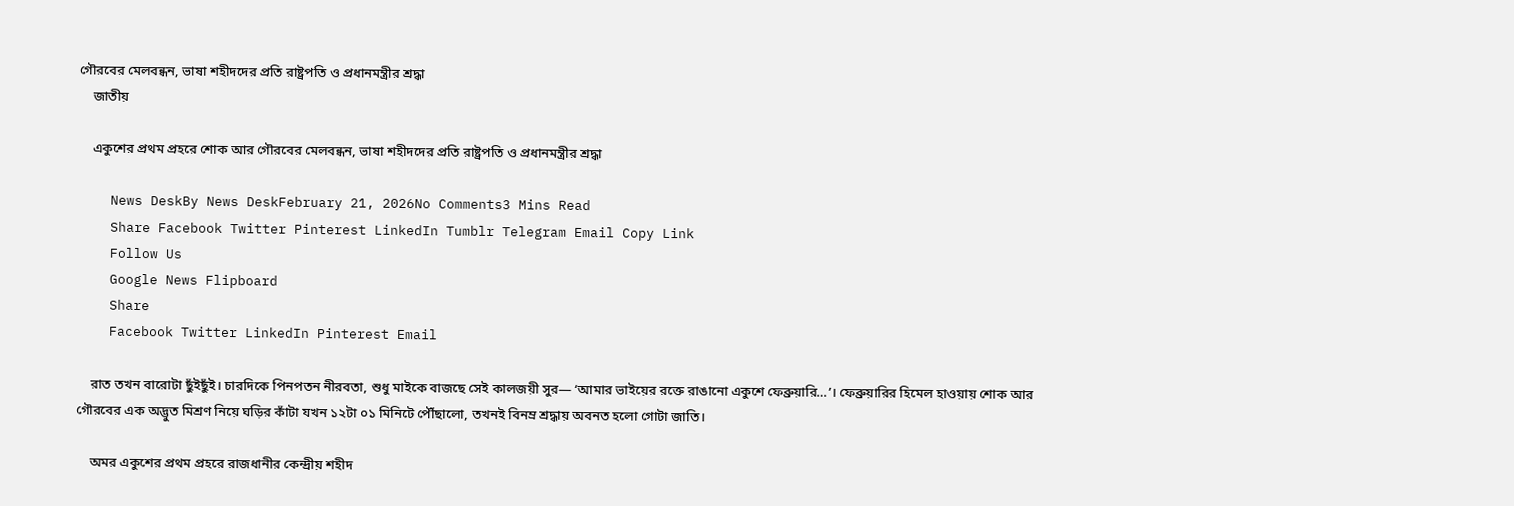গৌরবের মেলবন্ধন, ভাষা শহীদদের প্রতি রাষ্ট্রপতি ও প্রধানমন্ত্রীর শ্রদ্ধা
    জাতীয়

    একুশের প্রথম প্রহরে শোক আর গৌরবের মেলবন্ধন, ভাষা শহীদদের প্রতি রাষ্ট্রপতি ও প্রধানমন্ত্রীর শ্রদ্ধা

    News DeskBy News DeskFebruary 21, 2026No Comments3 Mins Read
    Share Facebook Twitter Pinterest LinkedIn Tumblr Telegram Email Copy Link
    Follow Us
    Google News Flipboard
    Share
    Facebook Twitter LinkedIn Pinterest Email

    রাত তখন বারোটা ছুঁইছুঁই। চারদিকে পিনপতন নীরবতা, শুধু মাইকে বাজছে সেই কালজয়ী সুর— ‘আমার ভাইয়ের রক্তে রাঙানো একুশে ফেব্রুয়ারি…’। ফেব্রুয়ারির হিমেল হাওয়ায় শোক আর গৌরবের এক অদ্ভুত মিশ্রণ নিয়ে ঘড়ির কাঁটা যখন ১২টা ০১ মিনিটে পৌঁছালো, তখনই বিনম্র শ্রদ্ধায় অবনত হলো গোটা জাতি।

    অমর একুশের প্রথম প্রহরে রাজধানীর কেন্দ্রীয় শহীদ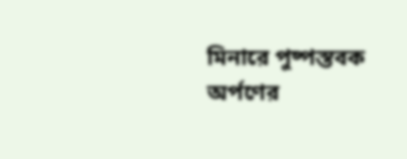মিনারে পুষ্পস্তবক অর্পণের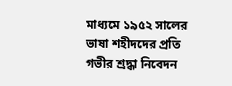মাধ্যমে ১৯৫২ সালের ভাষা শহীদদের প্রতি গভীর শ্রদ্ধা নিবেদন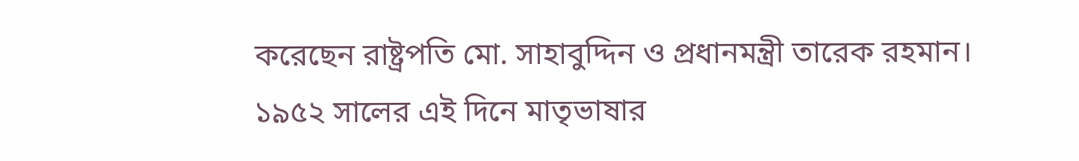করেছেন রাষ্ট্রপতি মো. সাহাবুদ্দিন ও প্রধানমন্ত্রী তারেক রহমান। ১৯৫২ সালের এই দিনে মাতৃভাষার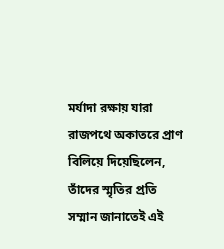মর্যাদা রক্ষায় যারা রাজপথে অকাতরে প্রাণ বিলিয়ে দিয়েছিলেন, তাঁদের স্মৃতির প্রতি সম্মান জানাতেই এই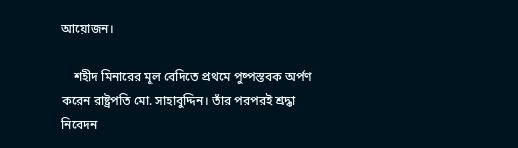আয়োজন।

    শহীদ মিনারের মূল বেদিতে প্রথমে পুষ্পস্তবক অর্পণ করেন রাষ্ট্রপতি মো. সাহাবুদ্দিন। তাঁর পরপরই শ্রদ্ধা নিবেদন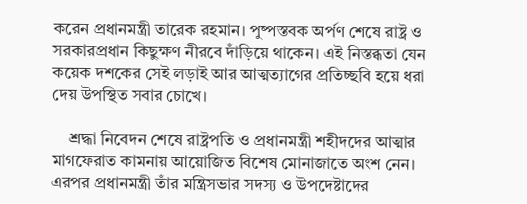করেন প্রধানমন্ত্রী তারেক রহমান। পুষ্পস্তবক অর্পণ শেষে রাষ্ট্র ও সরকারপ্রধান কিছুক্ষণ নীরবে দাঁড়িয়ে থাকেন। এই নিস্তব্ধতা যেন কয়েক দশকের সেই লড়াই আর আত্মত্যাগের প্রতিচ্ছবি হয়ে ধরা দেয় উপস্থিত সবার চোখে।

    শ্রদ্ধা নিবেদন শেষে রাষ্ট্রপতি ও প্রধানমন্ত্রী শহীদদের আত্মার মাগফেরাত কামনায় আয়োজিত বিশেষ মোনাজাতে অংশ নেন। এরপর প্রধানমন্ত্রী তাঁর মন্ত্রিসভার সদস্য ও উপদেষ্টাদের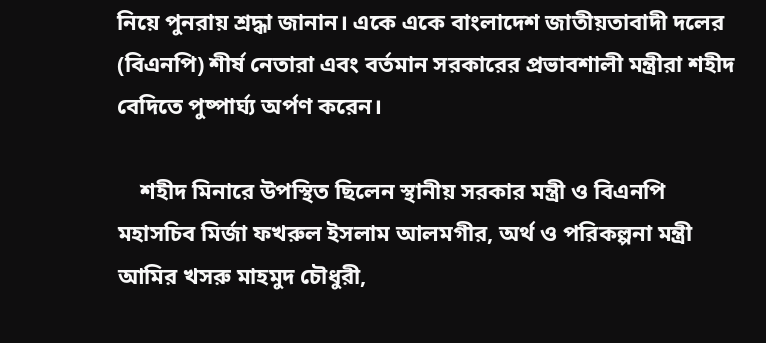নিয়ে পুনরায় শ্রদ্ধা জানান। একে একে বাংলাদেশ জাতীয়তাবাদী দলের (বিএনপি) শীর্ষ নেতারা এবং বর্তমান সরকারের প্রভাবশালী মন্ত্রীরা শহীদ বেদিতে পুষ্পার্ঘ্য অর্পণ করেন।

    শহীদ মিনারে উপস্থিত ছিলেন স্থানীয় সরকার মন্ত্রী ও বিএনপি মহাসচিব মির্জা ফখরুল ইসলাম আলমগীর, অর্থ ও পরিকল্পনা মন্ত্রী আমির খসরু মাহমুদ চৌধুরী,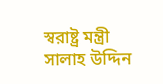স্বরাষ্ট্র মন্ত্রী সালাহ উদ্দিন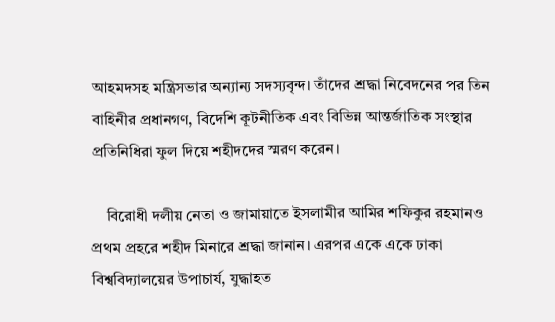আহমদসহ মন্ত্রিসভার অন্যান্য সদস্যবৃন্দ। তাঁদের শ্রদ্ধা নিবেদনের পর তিন বাহিনীর প্রধানগণ, বিদেশি কূটনীতিক এবং বিভিন্ন আন্তর্জাতিক সংস্থার প্রতিনিধিরা ফুল দিয়ে শহীদদের স্মরণ করেন।

    বিরোধী দলীয় নেতা ও জামায়াতে ইসলামীর আমির শফিকুর রহমানও প্রথম প্রহরে শহীদ মিনারে শ্রদ্ধা জানান। এরপর একে একে ঢাকা বিশ্ববিদ্যালয়ের উপাচার্য, যুদ্ধাহত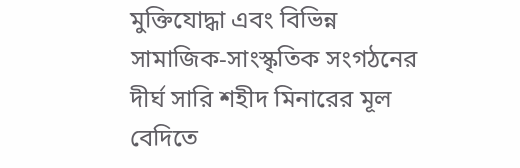মুক্তিযোদ্ধা এবং বিভিন্ন সামাজিক-সাংস্কৃতিক সংগঠনের দীর্ঘ সারি শহীদ মিনারের মূল বেদিতে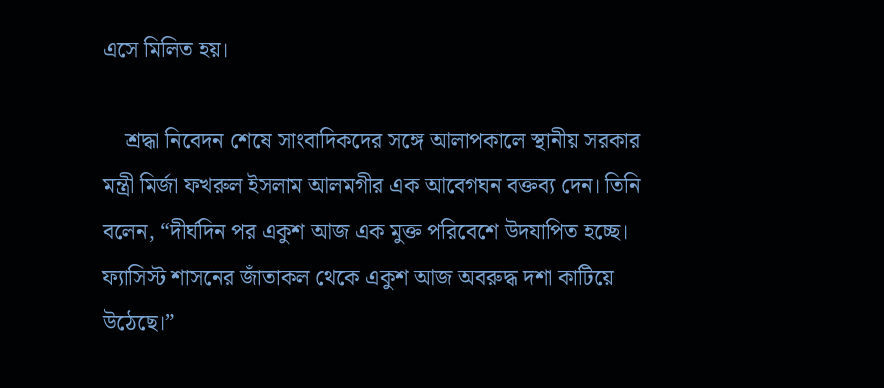এসে মিলিত হয়।

    শ্রদ্ধা নিবেদন শেষে সাংবাদিকদের সঙ্গে আলাপকালে স্থানীয় সরকার মন্ত্রী মির্জা ফখরুল ইসলাম আলমগীর এক আবেগঘন বক্তব্য দেন। তিনি বলেন, “দীর্ঘদিন পর একুশ আজ এক মুক্ত পরিবেশে উদযাপিত হচ্ছে। ফ্যাসিস্ট শাসনের জাঁতাকল থেকে একুশ আজ অবরুদ্ধ দশা কাটিয়ে উঠেছে।”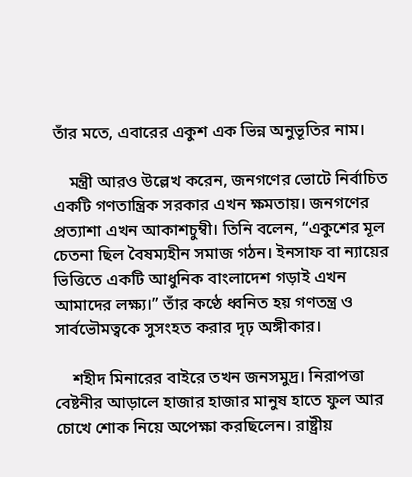তাঁর মতে, এবারের একুশ এক ভিন্ন অনুভূতির নাম।

    মন্ত্রী আরও উল্লেখ করেন, জনগণের ভোটে নির্বাচিত একটি গণতান্ত্রিক সরকার এখন ক্ষমতায়। জনগণের প্রত্যাশা এখন আকাশচুম্বী। তিনি বলেন, “একুশের মূল চেতনা ছিল বৈষম্যহীন সমাজ গঠন। ইনসাফ বা ন্যায়ের ভিত্তিতে একটি আধুনিক বাংলাদেশ গড়াই এখন আমাদের লক্ষ্য।” তাঁর কণ্ঠে ধ্বনিত হয় গণতন্ত্র ও সার্বভৌমত্বকে সুসংহত করার দৃঢ় অঙ্গীকার।

    শহীদ মিনারের বাইরে তখন জনসমুদ্র। নিরাপত্তা বেষ্টনীর আড়ালে হাজার হাজার মানুষ হাতে ফুল আর চোখে শোক নিয়ে অপেক্ষা করছিলেন। রাষ্ট্রীয়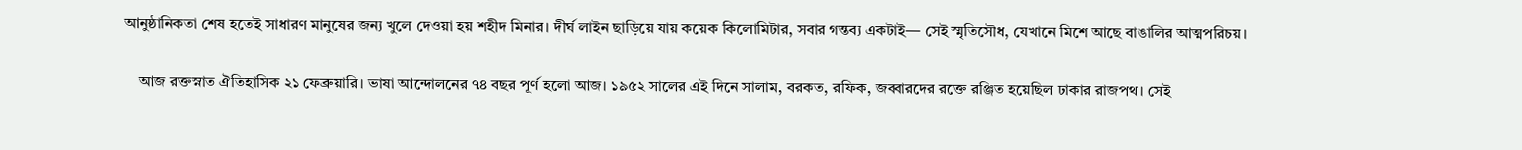আনুষ্ঠানিকতা শেষ হতেই সাধারণ মানুষের জন্য খুলে দেওয়া হয় শহীদ মিনার। দীর্ঘ লাইন ছাড়িয়ে যায় কয়েক কিলোমিটার, সবার গন্তব্য একটাই— সেই স্মৃতিসৌধ, যেখানে মিশে আছে বাঙালির আত্মপরিচয়।

    আজ রক্তস্নাত ঐতিহাসিক ২১ ফেব্রুয়ারি। ভাষা আন্দোলনের ৭৪ বছর পূর্ণ হলো আজ। ১৯৫২ সালের এই দিনে সালাম, বরকত, রফিক, জব্বারদের রক্তে রঞ্জিত হয়েছিল ঢাকার রাজপথ। সেই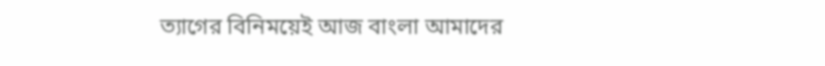ত্যাগের বিনিময়েই আজ বাংলা আমাদের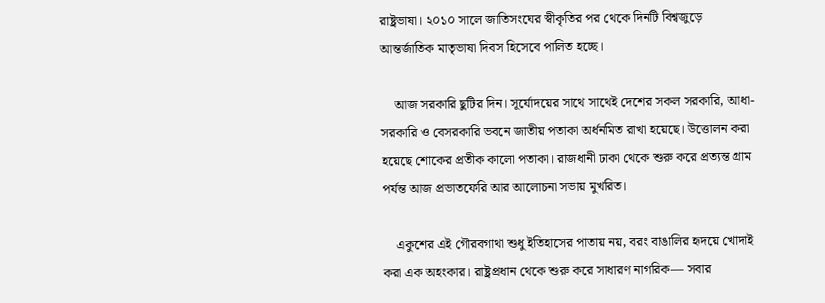রাষ্ট্রভাষা। ২০১০ সালে জাতিসংঘের স্বীকৃতির পর থেকে দিনটি বিশ্বজুড়ে আন্তর্জাতিক মাতৃভাষা দিবস হিসেবে পালিত হচ্ছে।

    আজ সরকারি ছুটির দিন। সূর্যোদয়ের সাথে সাথেই দেশের সকল সরকারি, আধা-সরকারি ও বেসরকারি ভবনে জাতীয় পতাকা অর্ধনমিত রাখা হয়েছে। উত্তোলন করা হয়েছে শোকের প্রতীক কালো পতাকা। রাজধানী ঢাকা থেকে শুরু করে প্রত্যন্ত গ্রাম পর্যন্ত আজ প্রভাতফেরি আর আলোচনা সভায় মুখরিত।

    একুশের এই গৌরবগাথা শুধু ইতিহাসের পাতায় নয়, বরং বাঙালির হৃদয়ে খোদাই করা এক অহংকার। রাষ্ট্রপ্রধান থেকে শুরু করে সাধারণ নাগরিক— সবার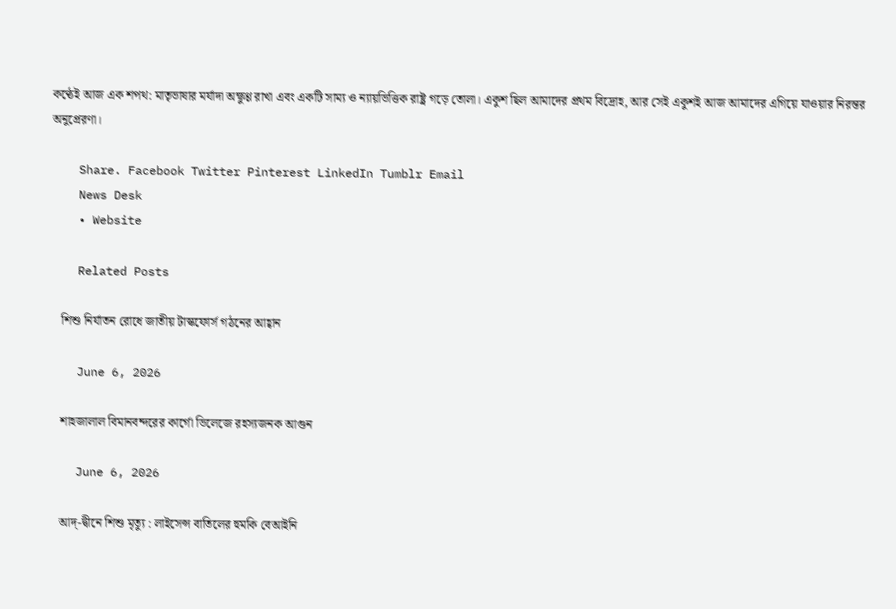কণ্ঠেই আজ এক শপথ: মাতৃভাষার মর্যাদা অক্ষুণ্ণ রাখা এবং একটি সাম্য ও ন্যায়ভিত্তিক রাষ্ট্র গড়ে তোলা। একুশ ছিল আমাদের প্রথম বিদ্রোহ, আর সেই একুশই আজ আমাদের এগিয়ে যাওয়ার নিরন্তর অনুপ্রেরণা।

    Share. Facebook Twitter Pinterest LinkedIn Tumblr Email
    News Desk
    • Website

    Related Posts

    শিশু নির্যাতন রোধে জাতীয় টাস্কফোর্স গঠনের আহ্বান

    June 6, 2026

    শাহজালাল বিমানবন্দরের কার্গো ভিলেজে রহস্যজনক আগুন

    June 6, 2026

    আদ্-দ্বীনে শিশু মৃত্যু : লাইসেন্স বাতিলের হুমকি বেআইনি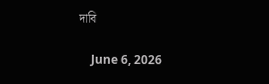দাবি

    June 6, 2026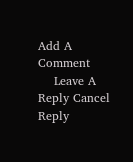Add A Comment
    Leave A Reply Cancel Reply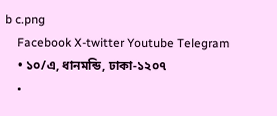b c.png
    Facebook X-twitter Youtube Telegram
    • ১০/এ, ধানমন্ডি, ঢাকা-১২০৭
    •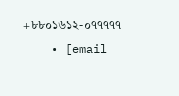+৮৮০১৬১২-০৭৭৭৭৭
    • [email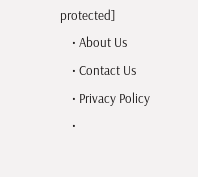protected]
    • About Us
    • Contact Us
    • Privacy Policy
    •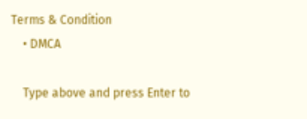Terms & Condition
    • DMCA

    Type above and press Enter to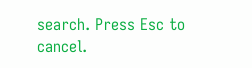search. Press Esc to cancel.